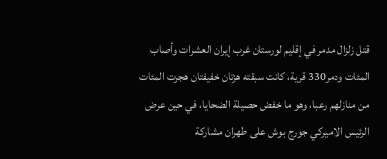قتل زلزال مدمر في إقليم لورستان غرب إيران العشرات وأصاب المئات ودمر330 قرية، كانت سبقته هزتان خفيفتان هجرت المئات من منازلهم رعبا، وهو ما خفض حصيلة الضحايا، في حين عرض الرئيس الاميركي جورج بوش على طهران مشاركة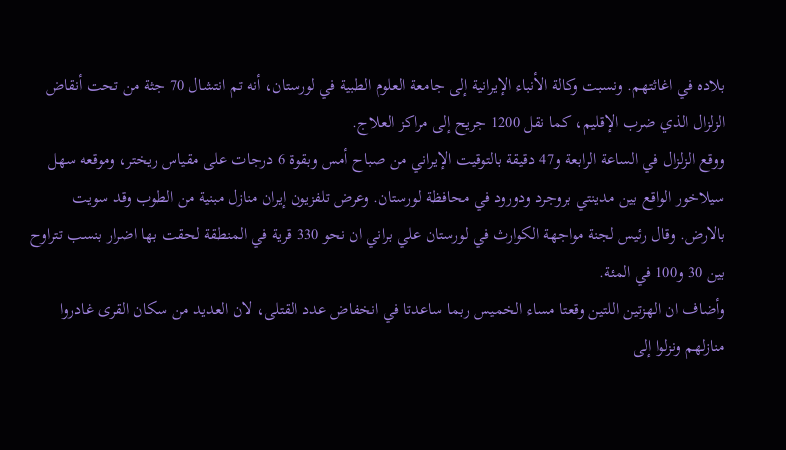بلاده في اغاثتهم. ونسبت وكالة الأنباء الإيرانية إلى جامعة العلوم الطبية في لورستان، أنه تم انتشال 70 جثة من تحت أنقاض الزلزال الذي ضرب الإقليم، كما نقل 1200 جريح إلى مراكز العلاج.
ووقع الزلزال في الساعة الرابعة و47 دقيقة بالتوقيت الإيراني من صباح أمس وبقوة 6 درجات على مقياس ريختر، وموقعه سهل سيلاخور الواقع بين مدينتي بروجرد ودورود في محافظة لورستان. وعرض تلفزيون إيران منازل مبنية من الطوب وقد سويت بالارض. وقال رئيس لجنة مواجهة الكوارث في لورستان علي براني ان نحو 330 قرية في المنطقة لحقت بها اضرار بنسب تتراوح بين 30 و100 في المئة.
وأضاف ان الهزتين اللتين وقعتا مساء الخميس ربما ساعدتا في انخفاض عدد القتلى، لان العديد من سكان القرى غادروا منازلهم ونزلوا إلى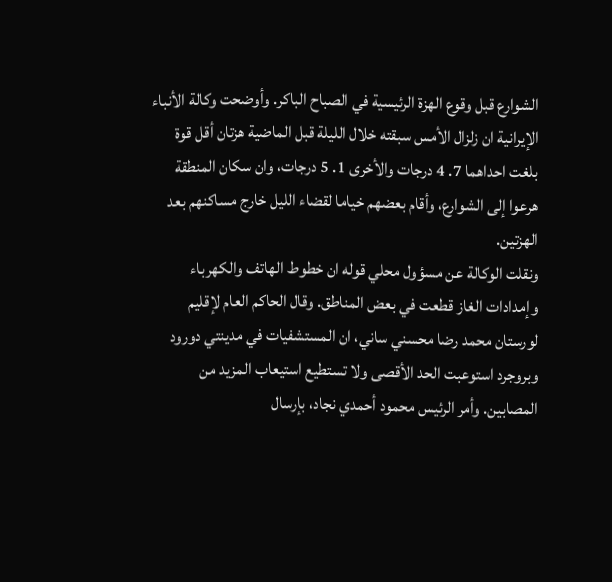الشوارع قبل وقوع الهزة الرئيسية في الصباح الباكر. وأوضحت وكالة الأنباء الإيرانية ان زلزال الأمس سبقته خلال الليلة قبل الماضية هزتان أقل قوة بلغت احداهما 7. 4 درجات والأخرى 1. 5 درجات، وان سكان المنطقة هرعوا إلى الشوارع، وأقام بعضهم خياما لقضاء الليل خارج مساكنهم بعد الهزتين.
ونقلت الوكالة عن مسؤول محلي قوله ان خطوط الهاتف والكهرباء وإمدادات الغاز قطعت في بعض المناطق. وقال الحاكم العام لإقليم لورستان محمد رضا محسني ساني، ان المستشفيات في مدينتي دورود وبروجرد استوعبت الحد الأقصى ولا تستطيع استيعاب المزيد من المصابين. وأمر الرئيس محمود أحمدي نجاد، بإرسال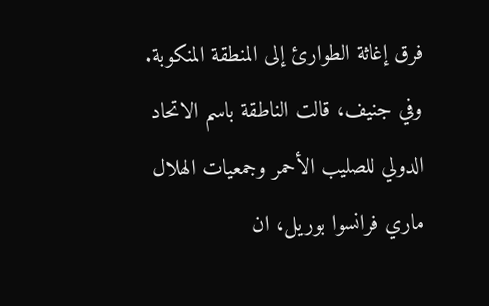فرق إغاثة الطوارئ إلى المنطقة المنكوبة.
وفي جنيف، قالت الناطقة باسم الاتحاد الدولي للصليب الأحمر وجمعيات الهلال ماري فرانسوا بوريل، ان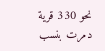نحو 330 قرية دمرت بنسب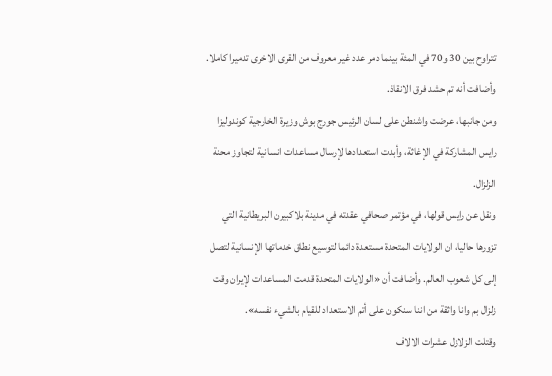تتراوح بين 30 و70 في المئة بينما دمر عدد غير معروف من القرى الاخرى تدميرا كاملا. وأضافت أنه تم حشد فرق الانقاذ.
ومن جانبها، عرضت واشنطن على لسان الرئيس جورج بوش وزيرة الخارجية كوندوليزا رايس المشاركة في الإغاثة، وأبدت استعدادها لإرسال مساعدات انسانية لتجاوز محنة الزلزال.
ونقل عن رايس قولها، في مؤتمر صحافي عقدته في مدينة بلاكبيرن البريطانية التي تزورها حاليا، ان الولايات المتحدة مستعدة دائما لتوسيع نطاق خدماتها الإنسانية لتصل إلى كل شعوب العالم. وأضافت أن «الولايات المتحدة قدمت المساعدات لإيران وقت زلزال بم وانا واثقة من اننا سنكون على أتم الاستعداد للقيام بالشيء نفسه».
وقتلت الزلازل عشرات الالاف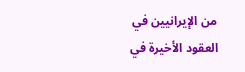من الإيرانيين في العقود الأخيرة في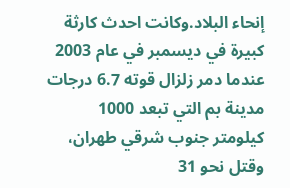إنحاء البلاد.وكانت احدث كارثة كبيرة في ديسمبر في عام 2003 عندما دمر زلزال قوته 6.7 درجات مدينة بم التي تبعد 1000 كيلومتر جنوب شرقي طهران، وقتل نحو 31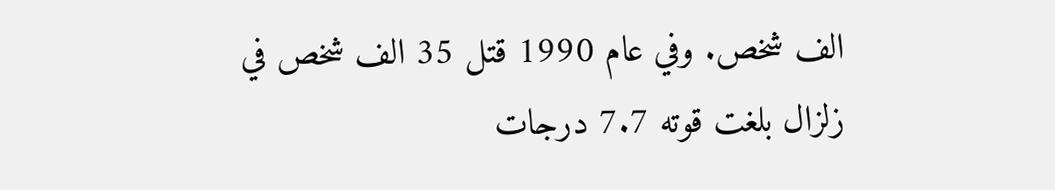الف شخص. وفي عام 1990 قتل 35 الف شخص في زلزال بلغت قوته 7.7 درجات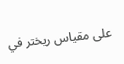على مقياس ريختر في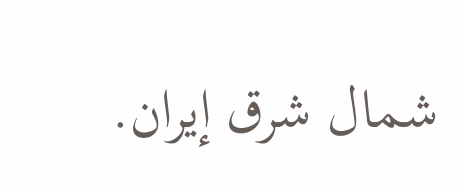شمال شرق إيران.